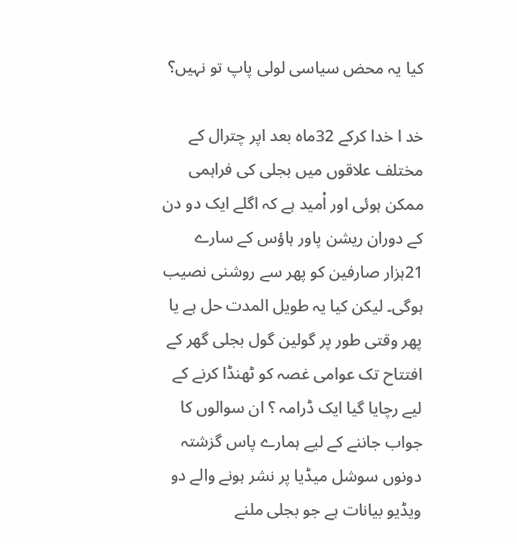کیا یہ محض سیاسی لولی پاپ تو نہیں؟

خد ا خدا کرکے 32ماہ بعد اپر چترال کے مختلف علاقوں میں بجلی کی فراہمی ممکن ہوئی اور اْمید ہے کہ اگلے ایک دو دن کے دوران ریشن پاور ہاؤس کے سارے 21ہزار صارفین کو پھر سے روشنی نصیب ہوگی۔ لیکن کیا یہ طویل المدت حل ہے یا پھر وقتی طور پر گولین گول بجلی گھر کے افتتاح تک عوامی غصہ کو ٹھنڈا کرنے کے لیے رچایا گیا ایک ڈرامہ ؟ ان سوالوں کا جواب جاننے کے لیے ہمارے پاس گزشتہ دونوں سوشل میڈیا پر نشر ہونے والے دو ویڈیو بیانات ہے جو بجلی ملنے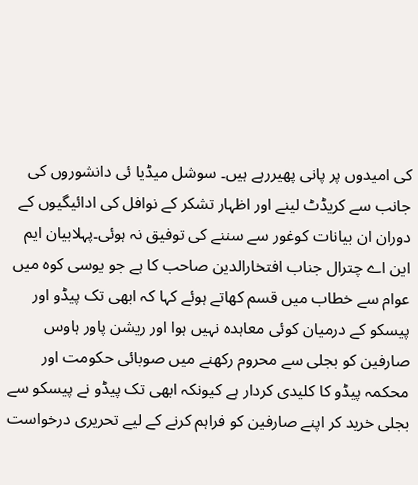کی امیدوں پر پانی پھیررہے ہیں۔ سوشل میڈیا ئی دانشوروں کی جانب سے کریڈٹ لینے اور اظہار تشکر کے نوافل کی ادائیگیوں کے دوران ان بیانات کوغور سے سننے کی توفیق نہ ہوئی۔پہلابیان ایم این اے چترال جناب افتخارالدین صاحب کا ہے جو یوسی کوہ میں عوام سے خطاب میں قسم کھاتے ہوئے کہا کہ ابھی تک پیڈو اور پیسکو کے درمیان کوئی معاہدہ نہیں ہوا اور ریشن پاور ہاوس صارفین کو بجلی سے محروم رکھنے میں صوبائی حکومت اور محکمہ پیڈو کا کلیدی کردار ہے کیونکہ ابھی تک پیڈو نے پیسکو سے بجلی خرید کر اپنے صارفین کو فراہم کرنے کے لیے تحریری درخواست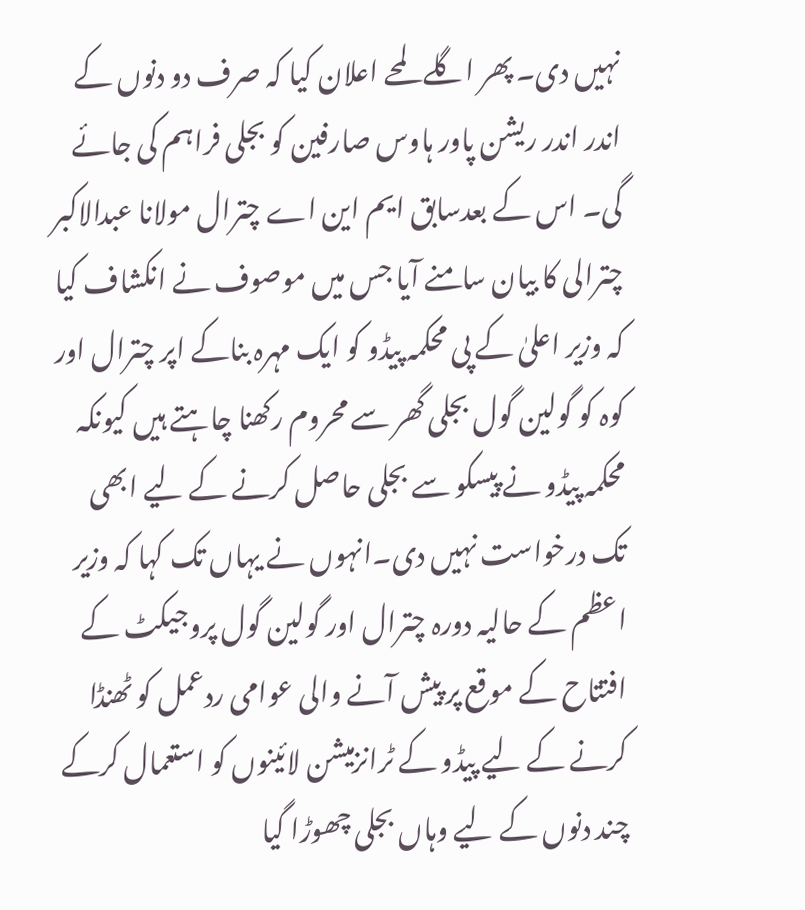نہیں دی۔ پھر اگلے لمحے اعلان کیا کہ صرف دو دنوں کے اندر اندر ریشن پاور ہاوس صارفین کو بجلی فراہم کی جائے گی۔ اس کے بعدسابق ایم این اے چترال مولانا عبدالاکبر چترالی کا بیان سامنے آیا جس میں موصوف نے انکشاف کیا کہ وزیر اعلیٰ کے پی محکمہ پیڈو کو ایک مہرہ بناکے اپر چترال اور کوہ کو گولین گول بجلی گھر سے محروم رکھنا چاہتے ہیں کیونکہ محکمہ پیڈو نے پیسکو سے بجلی حاصل کرنے کے لیے ابھی تک درخواست نہیں دی۔انہوں نے یہاں تک کہا کہ وزیر اعظم کے حالیہ دورہ چترال اور گولین گول پروجیکٹ کے افتتاح کے موقع پر پیش آنے والی عوامی ردعمل کو ٹھنڈا کرنے کے لیے پیڈو کے ٹرانزمیشن لائینوں کو استعمال کرکے چند دنوں کے لیے وہاں بجلی چھوڑا گیا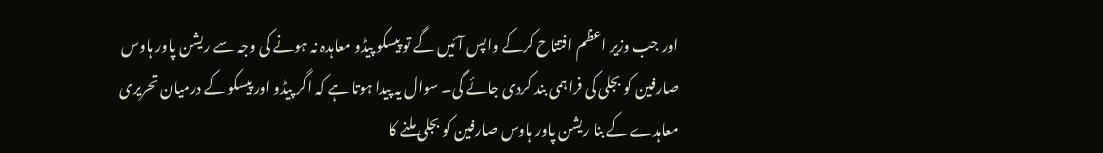اور جب وزیر اعظم افتتاح کرکے واپس آئیں گے تو پیسکو پیڈو معاہدہ نہ ہونے کی وجہ سے ریشن پاور ہاوس صارفین کو بجلی کی فراہمی بند کردی جائے گی۔ سوال یہ پیدا ہوتا ہے کہ اگر پیڈو اور پیسکو کے درمیان تحریری معاہدے کے بنا ریشن پاور ہاوس صارفین کو بجلی ملنے کا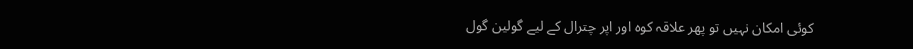کوئی امکان نہیں تو پھر علاقہ کوہ اور اپر چترال کے لیے گولین گول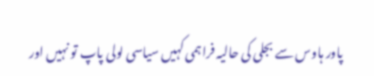پاور ہاوس سے بجلی کی حالیہ فراہمی کہیں سیاسی لولی پاپ تو نہیں اور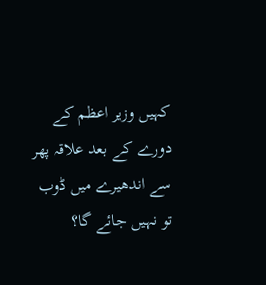کہیں وزیر اعظم کے دورے کے بعد علاقہ پھر سے اندھیرے میں ڈوب تو نہیں جائے گا؟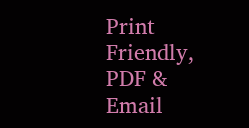Print Friendly, PDF & Email